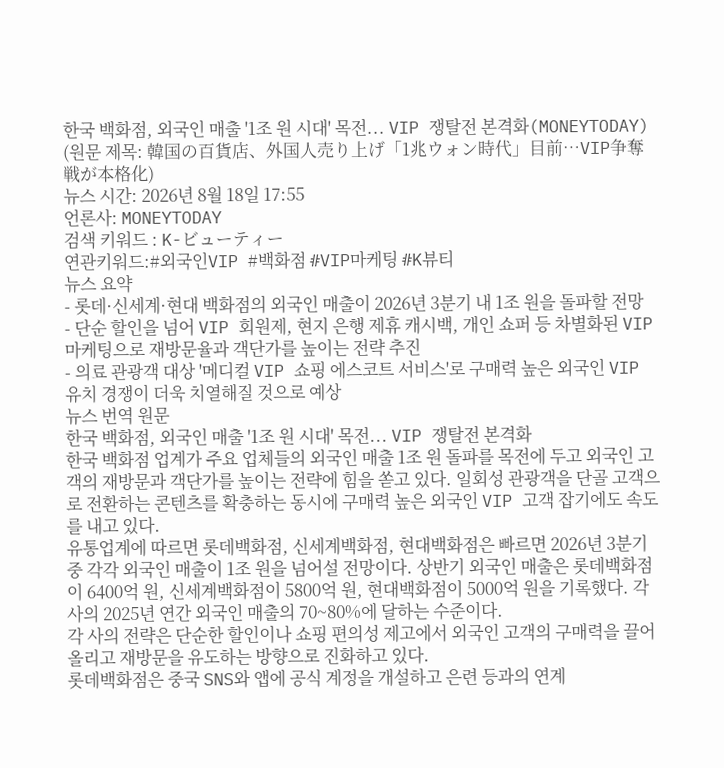한국 백화점, 외국인 매출 '1조 원 시대' 목전... VIP 쟁탈전 본격화(MONEYTODAY)
(원문 제목: 韓国の百貨店、外国人売り上げ「1兆ウォン時代」目前…VIP争奪戦が本格化)
뉴스 시간: 2026년 8월 18일 17:55
언론사: MONEYTODAY
검색 키워드 : K-ビューティー
연관키워드:#외국인VIP #백화점 #VIP마케팅 #K뷰티
뉴스 요약
- 롯데·신세계·현대 백화점의 외국인 매출이 2026년 3분기 내 1조 원을 돌파할 전망
- 단순 할인을 넘어 VIP 회원제, 현지 은행 제휴 캐시백, 개인 쇼퍼 등 차별화된 VIP 마케팅으로 재방문율과 객단가를 높이는 전략 추진
- 의료 관광객 대상 '메디컬 VIP 쇼핑 에스코트 서비스'로 구매력 높은 외국인 VIP 유치 경쟁이 더욱 치열해질 것으로 예상
뉴스 번역 원문
한국 백화점, 외국인 매출 '1조 원 시대' 목전... VIP 쟁탈전 본격화
한국 백화점 업계가 주요 업체들의 외국인 매출 1조 원 돌파를 목전에 두고 외국인 고객의 재방문과 객단가를 높이는 전략에 힘을 쏟고 있다. 일회성 관광객을 단골 고객으로 전환하는 콘텐츠를 확충하는 동시에 구매력 높은 외국인 VIP 고객 잡기에도 속도를 내고 있다.
유통업계에 따르면 롯데백화점, 신세계백화점, 현대백화점은 빠르면 2026년 3분기 중 각각 외국인 매출이 1조 원을 넘어설 전망이다. 상반기 외국인 매출은 롯데백화점이 6400억 원, 신세계백화점이 5800억 원, 현대백화점이 5000억 원을 기록했다. 각 사의 2025년 연간 외국인 매출의 70~80%에 달하는 수준이다.
각 사의 전략은 단순한 할인이나 쇼핑 편의성 제고에서 외국인 고객의 구매력을 끌어올리고 재방문을 유도하는 방향으로 진화하고 있다.
롯데백화점은 중국 SNS와 앱에 공식 계정을 개설하고 은련 등과의 연계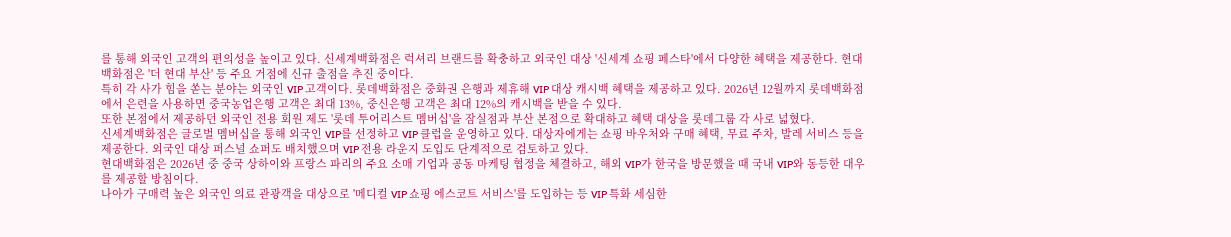를 통해 외국인 고객의 편의성을 높이고 있다. 신세계백화점은 럭셔리 브랜드를 확충하고 외국인 대상 '신세계 쇼핑 페스타'에서 다양한 혜택을 제공한다. 현대백화점은 '더 현대 부산' 등 주요 거점에 신규 출점을 추진 중이다.
특히 각 사가 힘을 쏟는 분야는 외국인 VIP 고객이다. 롯데백화점은 중화권 은행과 제휴해 VIP 대상 캐시백 혜택을 제공하고 있다. 2026년 12월까지 롯데백화점에서 은련을 사용하면 중국농업은행 고객은 최대 13%, 중신은행 고객은 최대 12%의 캐시백을 받을 수 있다.
또한 본점에서 제공하던 외국인 전용 회원 제도 '롯데 투어리스트 멤버십'을 잠실점과 부산 본점으로 확대하고 혜택 대상을 롯데그룹 각 사로 넓혔다.
신세계백화점은 글로벌 멤버십을 통해 외국인 VIP를 선정하고 VIP 클럽을 운영하고 있다. 대상자에게는 쇼핑 바우처와 구매 혜택, 무료 주차, 발레 서비스 등을 제공한다. 외국인 대상 퍼스널 쇼퍼도 배치했으며 VIP 전용 라운지 도입도 단계적으로 검토하고 있다.
현대백화점은 2026년 중 중국 상하이와 프랑스 파리의 주요 소매 기업과 공동 마케팅 협정을 체결하고, 해외 VIP가 한국을 방문했을 때 국내 VIP와 동등한 대우를 제공할 방침이다.
나아가 구매력 높은 외국인 의료 관광객을 대상으로 '메디컬 VIP 쇼핑 에스코트 서비스'를 도입하는 등 VIP 특화 세심한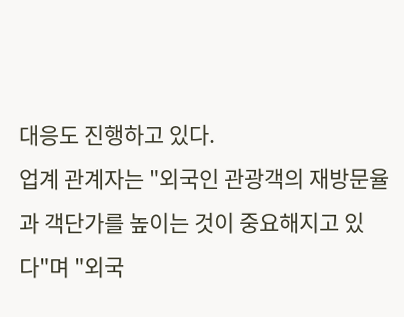대응도 진행하고 있다.
업계 관계자는 "외국인 관광객의 재방문율과 객단가를 높이는 것이 중요해지고 있다"며 "외국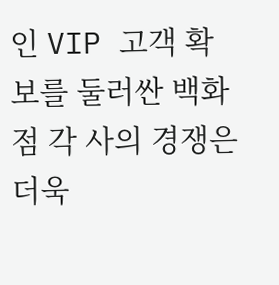인 VIP 고객 확보를 둘러싼 백화점 각 사의 경쟁은 더욱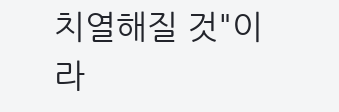치열해질 것"이라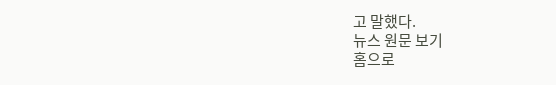고 말했다.
뉴스 원문 보기
홈으로